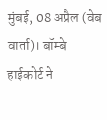मुंबई, 08 अप्रैल (वेब वार्ता)। बॉम्बे हाईकोर्ट ने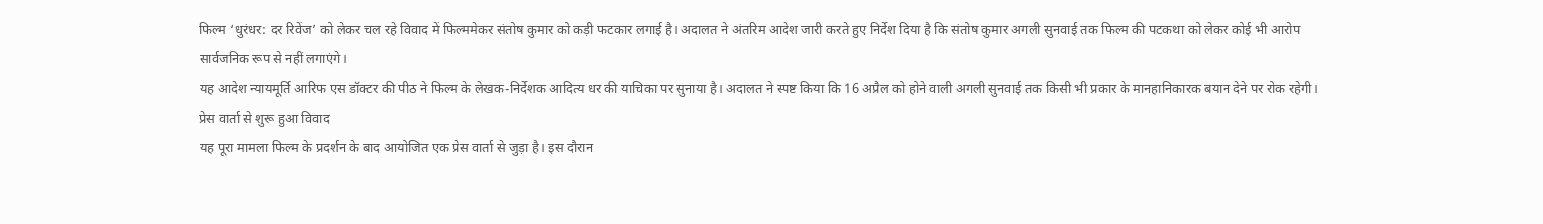फिल्म ‘धुरंधर: दर रिवेंज’ को लेकर चल रहे विवाद में फिल्ममेकर संतोष कुमार को कड़ी फटकार लगाई है। अदालत ने अंतरिम आदेश जारी करते हुए निर्देश दिया है कि संतोष कुमार अगली सुनवाई तक फिल्म की पटकथा को लेकर कोई भी आरोप सार्वजनिक रूप से नहीं लगाएंगे।
यह आदेश न्यायमूर्ति आरिफ एस डॉक्टर की पीठ ने फिल्म के लेखक-निर्देशक आदित्य धर की याचिका पर सुनाया है। अदालत ने स्पष्ट किया कि 16 अप्रैल को होने वाली अगली सुनवाई तक किसी भी प्रकार के मानहानिकारक बयान देने पर रोक रहेगी।
प्रेस वार्ता से शुरू हुआ विवाद
यह पूरा मामला फिल्म के प्रदर्शन के बाद आयोजित एक प्रेस वार्ता से जुड़ा है। इस दौरान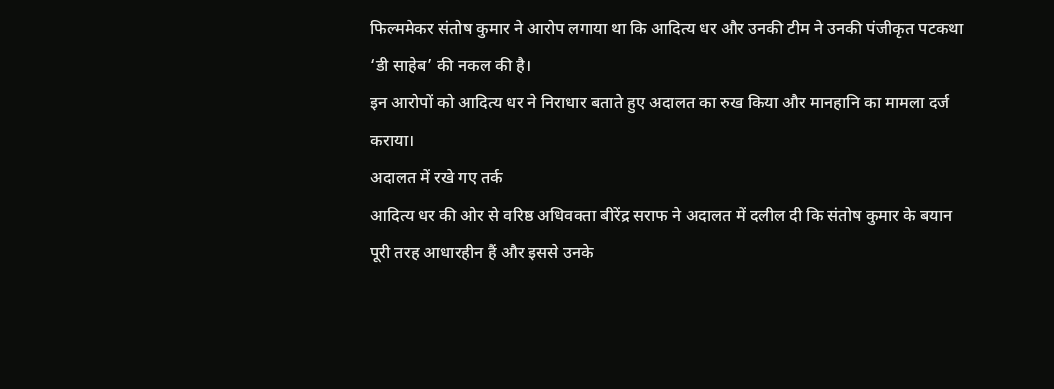फिल्ममेकर संतोष कुमार ने आरोप लगाया था कि आदित्य धर और उनकी टीम ने उनकी पंजीकृत पटकथा ‘डी साहेब’ की नकल की है।
इन आरोपों को आदित्य धर ने निराधार बताते हुए अदालत का रुख किया और मानहानि का मामला दर्ज कराया।
अदालत में रखे गए तर्क
आदित्य धर की ओर से वरिष्ठ अधिवक्ता बीरेंद्र सराफ ने अदालत में दलील दी कि संतोष कुमार के बयान पूरी तरह आधारहीन हैं और इससे उनके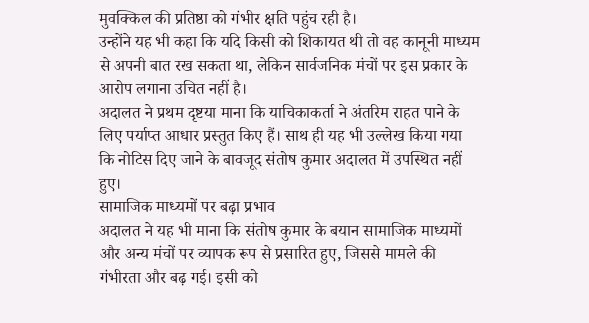मुवक्किल की प्रतिष्ठा को गंभीर क्षति पहुंच रही है।
उन्होंने यह भी कहा कि यदि किसी को शिकायत थी तो वह कानूनी माध्यम से अपनी बात रख सकता था, लेकिन सार्वजनिक मंचों पर इस प्रकार के आरोप लगाना उचित नहीं है।
अदालत ने प्रथम दृष्टया माना कि याचिकाकर्ता ने अंतरिम राहत पाने के लिए पर्याप्त आधार प्रस्तुत किए हैं। साथ ही यह भी उल्लेख किया गया कि नोटिस दिए जाने के बावजूद संतोष कुमार अदालत में उपस्थित नहीं हुए।
सामाजिक माध्यमों पर बढ़ा प्रभाव
अदालत ने यह भी माना कि संतोष कुमार के बयान सामाजिक माध्यमों और अन्य मंचों पर व्यापक रूप से प्रसारित हुए, जिससे मामले की गंभीरता और बढ़ गई। इसी को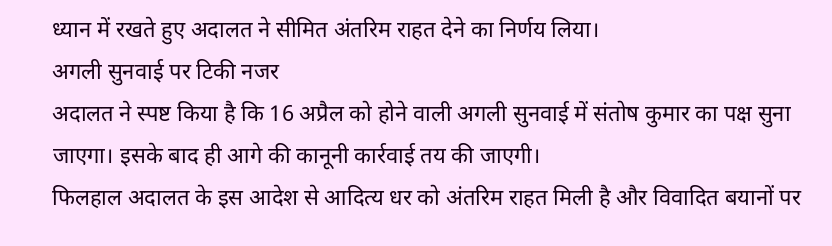ध्यान में रखते हुए अदालत ने सीमित अंतरिम राहत देने का निर्णय लिया।
अगली सुनवाई पर टिकी नजर
अदालत ने स्पष्ट किया है कि 16 अप्रैल को होने वाली अगली सुनवाई में संतोष कुमार का पक्ष सुना जाएगा। इसके बाद ही आगे की कानूनी कार्रवाई तय की जाएगी।
फिलहाल अदालत के इस आदेश से आदित्य धर को अंतरिम राहत मिली है और विवादित बयानों पर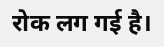रोक लग गई है।